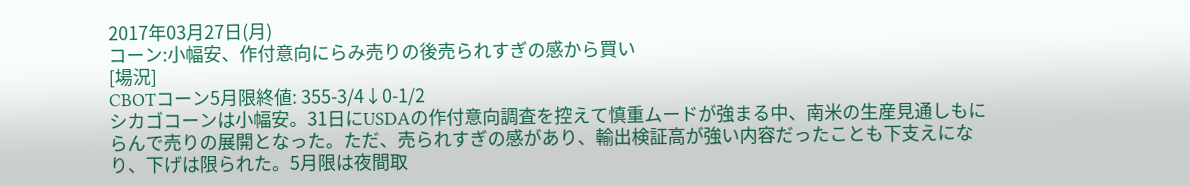2017年03月27日(月)
コーン:小幅安、作付意向にらみ売りの後売られすぎの感から買い
[場況]
CBOTコーン5月限終値: 355-3/4↓0-1/2
シカゴコーンは小幅安。31日にUSDAの作付意向調査を控えて慎重ムードが強まる中、南米の生産見通しもにらんで売りの展開となった。ただ、売られすぎの感があり、輸出検証高が強い内容だったことも下支えになり、下げは限られた。5月限は夜間取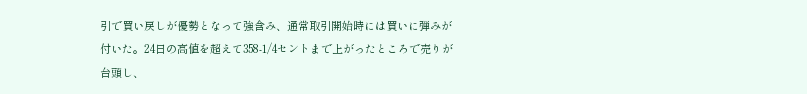引で買い戻しが優勢となって強含み、通常取引開始時には買いに弾みが付いた。24日の高値を超えて358-1/4セントまで上がったところで売りが台頭し、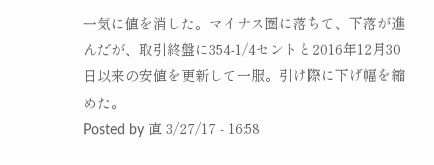一気に値を消した。マイナス圏に落ちて、下落が進んだが、取引終盤に354-1/4セントと2016年12月30日以来の安値を更新して一服。引け際に下げ幅を縮めた。
Posted by 直 3/27/17 - 16:58